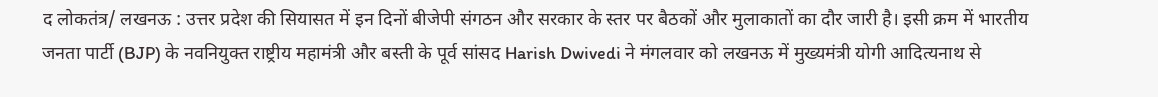द लोकतंत्र/ लखनऊ : उत्तर प्रदेश की सियासत में इन दिनों बीजेपी संगठन और सरकार के स्तर पर बैठकों और मुलाकातों का दौर जारी है। इसी क्रम में भारतीय जनता पार्टी (BJP) के नवनियुक्त राष्ट्रीय महामंत्री और बस्ती के पूर्व सांसद Harish Dwivedi ने मंगलवार को लखनऊ में मुख्यमंत्री योगी आदित्यनाथ से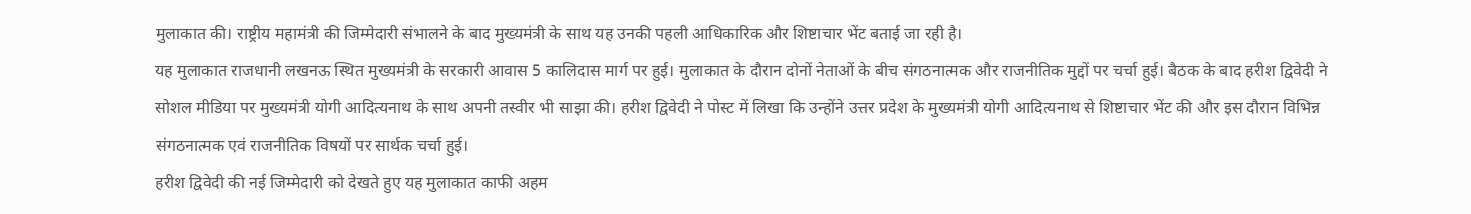मुलाकात की। राष्ट्रीय महामंत्री की जिम्मेदारी संभालने के बाद मुख्यमंत्री के साथ यह उनकी पहली आधिकारिक और शिष्टाचार भेंट बताई जा रही है।
यह मुलाकात राजधानी लखनऊ स्थित मुख्यमंत्री के सरकारी आवास 5 कालिदास मार्ग पर हुई। मुलाकात के दौरान दोनों नेताओं के बीच संगठनात्मक और राजनीतिक मुद्दों पर चर्चा हुई। बैठक के बाद हरीश द्विवेदी ने सोशल मीडिया पर मुख्यमंत्री योगी आदित्यनाथ के साथ अपनी तस्वीर भी साझा की। हरीश द्विवेदी ने पोस्ट में लिखा कि उन्होंने उत्तर प्रदेश के मुख्यमंत्री योगी आदित्यनाथ से शिष्टाचार भेंट की और इस दौरान विभिन्न संगठनात्मक एवं राजनीतिक विषयों पर सार्थक चर्चा हुई।
हरीश द्विवेदी की नई जिम्मेदारी को देखते हुए यह मुलाकात काफी अहम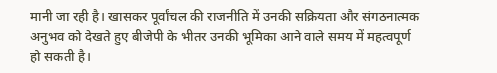मानी जा रही है। खासकर पूर्वांचल की राजनीति में उनकी सक्रियता और संगठनात्मक अनुभव को देखते हुए बीजेपी के भीतर उनकी भूमिका आने वाले समय में महत्वपूर्ण हो सकती है।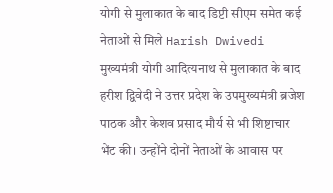योगी से मुलाकात के बाद डिप्टी सीएम समेत कई नेताओं से मिले Harish Dwivedi
मुख्यमंत्री योगी आदित्यनाथ से मुलाकात के बाद हरीश द्विवेदी ने उत्तर प्रदेश के उपमुख्यमंत्री ब्रजेश पाठक और केशव प्रसाद मौर्य से भी शिष्टाचार भेंट की। उन्होंने दोनों नेताओं के आवास पर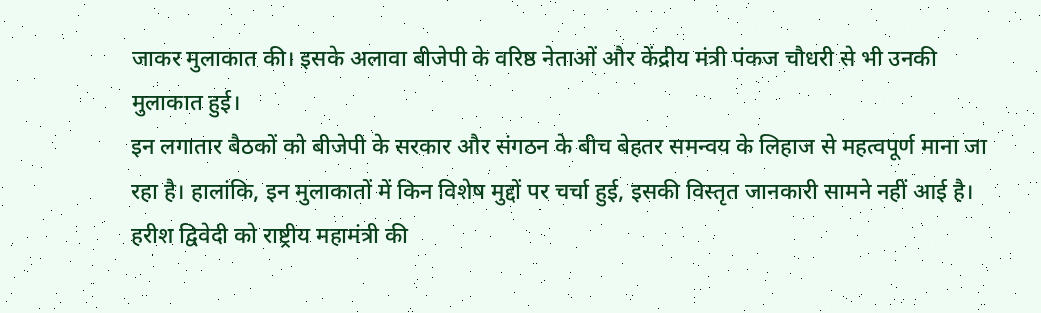जाकर मुलाकात की। इसके अलावा बीजेपी के वरिष्ठ नेताओं और केंद्रीय मंत्री पंकज चौधरी से भी उनकी मुलाकात हुई।
इन लगातार बैठकों को बीजेपी के सरकार और संगठन के बीच बेहतर समन्वय के लिहाज से महत्वपूर्ण माना जा रहा है। हालांकि, इन मुलाकातों में किन विशेष मुद्दों पर चर्चा हुई, इसकी विस्तृत जानकारी सामने नहीं आई है। हरीश द्विवेदी को राष्ट्रीय महामंत्री की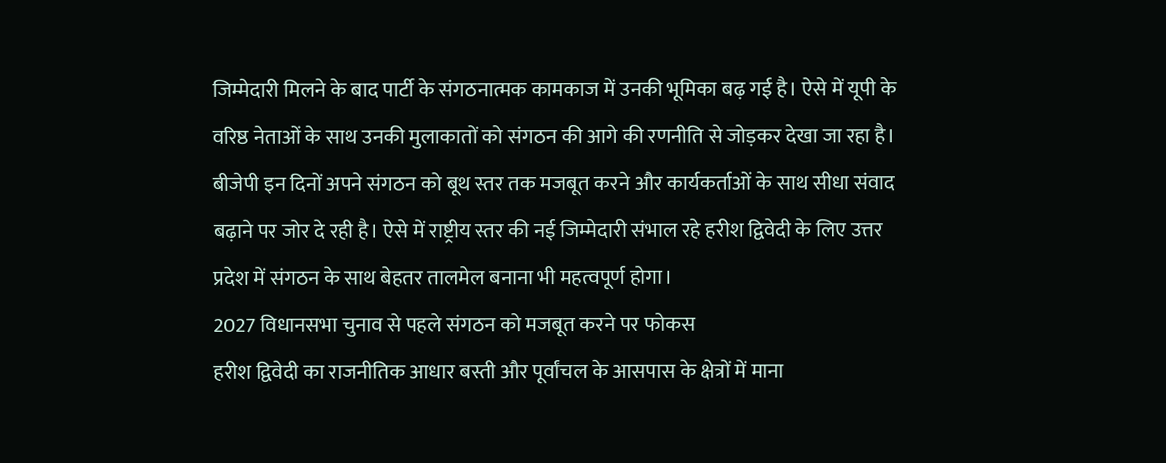जिम्मेदारी मिलने के बाद पार्टी के संगठनात्मक कामकाज में उनकी भूमिका बढ़ गई है। ऐसे में यूपी के वरिष्ठ नेताओं के साथ उनकी मुलाकातों को संगठन की आगे की रणनीति से जोड़कर देखा जा रहा है।
बीजेपी इन दिनों अपने संगठन को बूथ स्तर तक मजबूत करने और कार्यकर्ताओं के साथ सीधा संवाद बढ़ाने पर जोर दे रही है। ऐसे में राष्ट्रीय स्तर की नई जिम्मेदारी संभाल रहे हरीश द्विवेदी के लिए उत्तर प्रदेश में संगठन के साथ बेहतर तालमेल बनाना भी महत्वपूर्ण होगा।
2027 विधानसभा चुनाव से पहले संगठन को मजबूत करने पर फोकस
हरीश द्विवेदी का राजनीतिक आधार बस्ती और पूर्वांचल के आसपास के क्षेत्रों में माना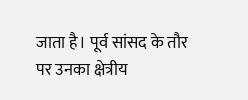जाता है। पूर्व सांसद के तौर पर उनका क्षेत्रीय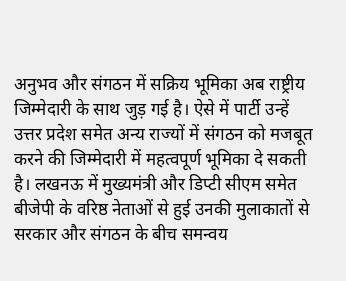अनुभव और संगठन में सक्रिय भूमिका अब राष्ट्रीय जिम्मेदारी के साथ जुड़ गई है। ऐसे में पार्टी उन्हें उत्तर प्रदेश समेत अन्य राज्यों में संगठन को मजबूत करने की जिम्मेदारी में महत्वपूर्ण भूमिका दे सकती है। लखनऊ में मुख्यमंत्री और डिप्टी सीएम समेत बीजेपी के वरिष्ठ नेताओं से हुई उनकी मुलाकातों से सरकार और संगठन के बीच समन्वय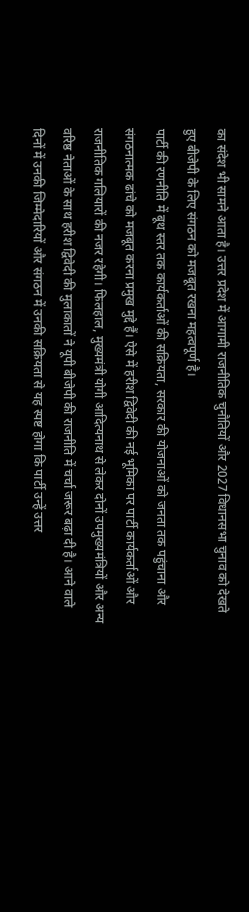का संदेश भी सामने आता है। उत्तर प्रदेश में आगामी राजनीतिक चुनौतियों और 2027 विधानसभा चुनाव को देखते हुए बीजेपी के लिए संगठन को मजबूत रखना महत्वपूर्ण है।
पार्टी की रणनीति में बूथ स्तर तक कार्यकर्ताओं की सक्रियता, सरकार की योजनाओं को जनता तक पहुंचाना और संगठनात्मक ढांचे को मजबूत करना प्रमुख मुद्दे हैं। ऐसे में हरीश द्विवेदी की नई भूमिका पर पार्टी कार्यकर्ताओं और राजनीतिक गलियारों की नजर रहेगी। फिलहाल, मुख्यमंत्री योगी आदित्यनाथ से लेकर दोनों उपमुख्यमंत्रियों और अन्य वरिष्ठ नेताओं के साथ हरीश द्विवेदी की मुलाकातों ने यूपी बीजेपी की राजनीति में चर्चा जरूर बढ़ा दी है। आने वाले दिनों में उनकी जिम्मेदारियों और संगठन में उनकी सक्रियता से यह स्पष्ट होगा कि पार्टी उन्हें उत्तर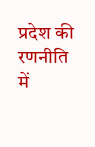प्रदेश की रणनीति में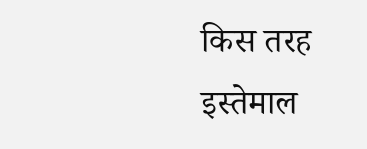किस तरह इस्तेमाल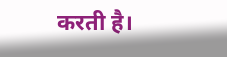करती है।